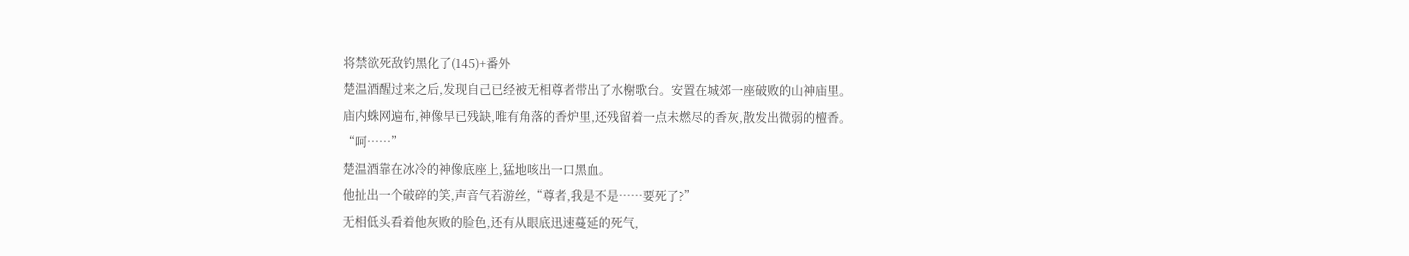将禁欲死敌钓黑化了(145)+番外
楚温酒醒过来之后,发现自己已经被无相尊者带出了水榭歌台。安置在城郊一座破败的山神庙里。
庙内蛛网遍布,神像早已残缺,唯有角落的香炉里,还残留着一点未燃尽的香灰,散发出微弱的檀香。
“呵……”
楚温酒靠在冰冷的神像底座上,猛地咳出一口黑血。
他扯出一个破碎的笑,声音气若游丝,“尊者,我是不是……要死了?”
无相低头看着他灰败的脸色,还有从眼底迅速蔓延的死气,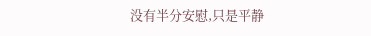没有半分安慰,只是平静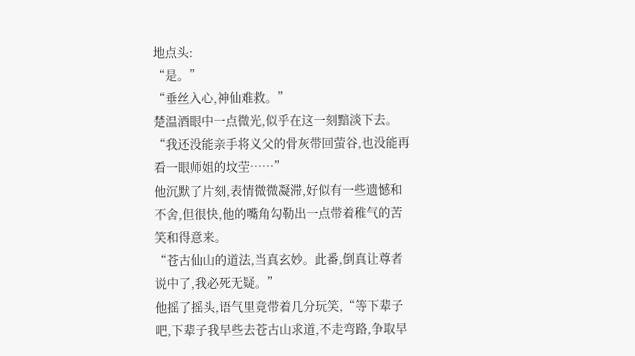地点头:
“是。”
“垂丝入心,神仙难救。”
楚温酒眼中一点微光,似乎在这一刻黯淡下去。
“我还没能亲手将义父的骨灰带回萤谷,也没能再看一眼师姐的坟茔……”
他沉默了片刻,表情微微凝滞,好似有一些遗憾和不舍,但很快,他的嘴角勾勒出一点带着稚气的苦笑和得意来。
“苍古仙山的道法,当真玄妙。此番,倒真让尊者说中了,我必死无疑。”
他摇了摇头,语气里竟带着几分玩笑,“等下辈子吧,下辈子我早些去苍古山求道,不走弯路,争取早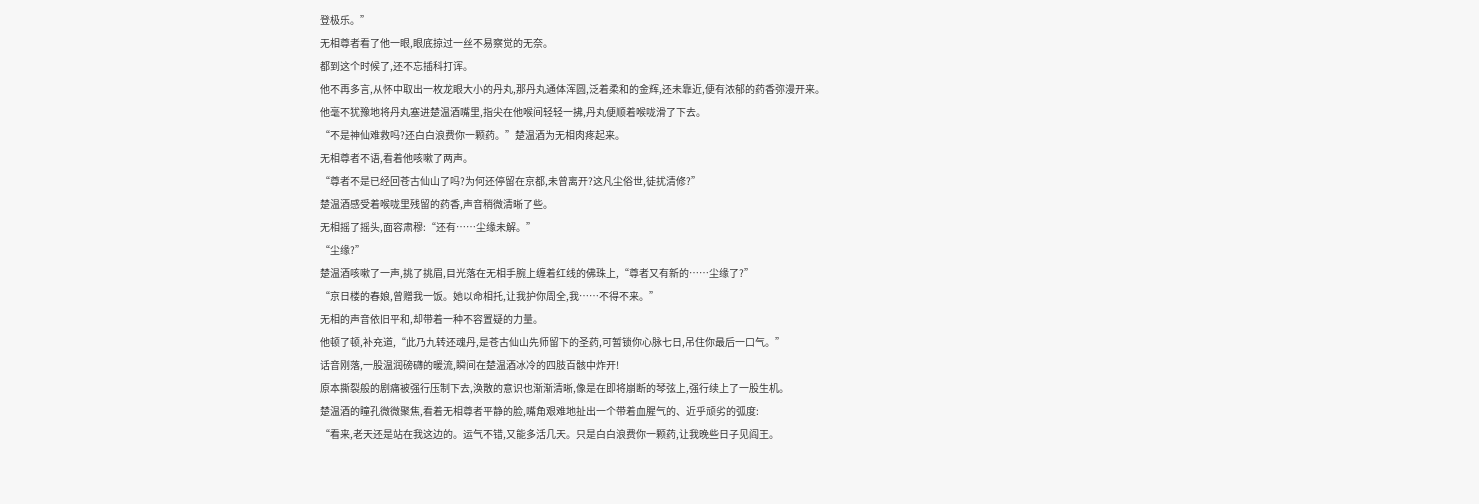登极乐。”
无相尊者看了他一眼,眼底掠过一丝不易察觉的无奈。
都到这个时候了,还不忘插科打诨。
他不再多言,从怀中取出一枚龙眼大小的丹丸,那丹丸通体浑圆,泛着柔和的金辉,还未靠近,便有浓郁的药香弥漫开来。
他毫不犹豫地将丹丸塞进楚温酒嘴里,指尖在他喉间轻轻一拂,丹丸便顺着喉咙滑了下去。
“不是神仙难救吗?还白白浪费你一颗药。”楚温酒为无相肉疼起来。
无相尊者不语,看着他咳嗽了两声。
“尊者不是已经回苍古仙山了吗?为何还停留在京都,未曾离开?这凡尘俗世,徒扰清修?”
楚温酒感受着喉咙里残留的药香,声音稍微清晰了些。
无相摇了摇头,面容肃穆:“还有……尘缘未解。”
“尘缘?”
楚温酒咳嗽了一声,挑了挑眉,目光落在无相手腕上缠着红线的佛珠上,“尊者又有新的……尘缘了?”
“京日楼的春娘,曾赠我一饭。她以命相托,让我护你周全,我……不得不来。”
无相的声音依旧平和,却带着一种不容置疑的力量。
他顿了顿,补充道,“此乃九转还魂丹,是苍古仙山先师留下的圣药,可暂锁你心脉七日,吊住你最后一口气。”
话音刚落,一股温润磅礴的暖流,瞬间在楚温酒冰冷的四肢百骸中炸开!
原本撕裂般的剧痛被强行压制下去,涣散的意识也渐渐清晰,像是在即将崩断的琴弦上,强行续上了一股生机。
楚温酒的瞳孔微微聚焦,看着无相尊者平静的脸,嘴角艰难地扯出一个带着血腥气的、近乎顽劣的弧度:
“看来,老天还是站在我这边的。运气不错,又能多活几天。只是白白浪费你一颗药,让我晚些日子见阎王。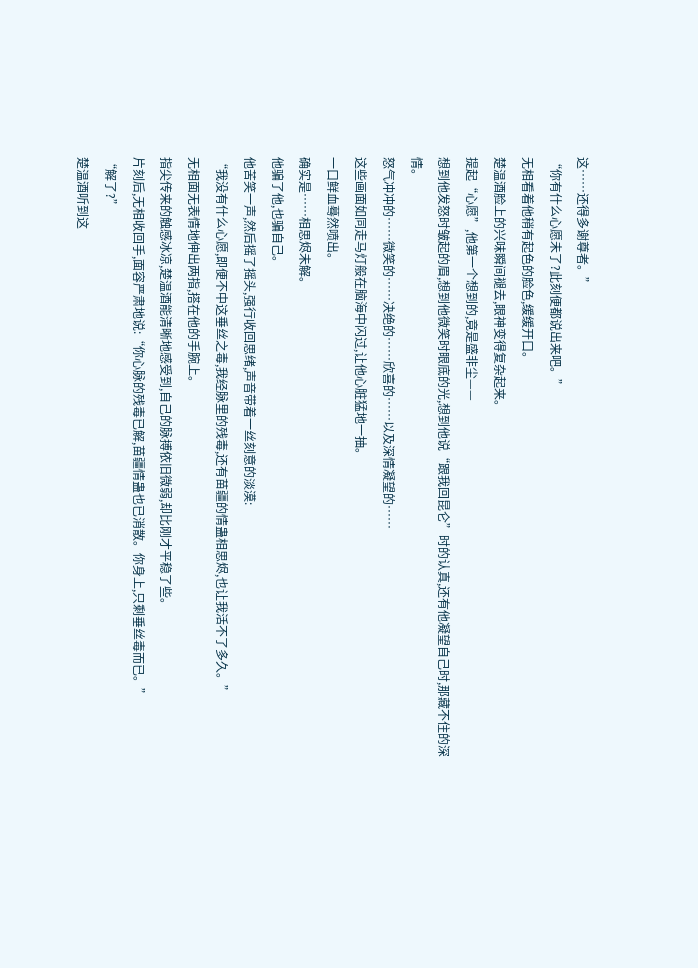这……还得多谢尊者。”
“你有什么心愿未了?此刻便都说出来吧。”
无相看着他稍有起色的脸色,缓缓开口。
楚温酒脸上的兴味瞬间褪去,眼神变得复杂起来。
提起“心愿”,他第一个想到的,竟是盛非尘——
想到他发怒时皱起的眉,想到他微笑时眼底的光,想到他说“跟我回昆仑”时的认真,还有他凝望自己时,那藏不住的深情。
怒气冲冲的……微笑的……决绝的……欣喜的……以及深情凝望的……
这些画面如同走马灯般在脑海中闪过,让他心脏猛地一抽。
一口鲜血蓦然喷出。
确实是……相思烬未解。
他骗了他,也骗自己。
他苦笑一声,然后摇了摇头,强行收回思绪,声音带着一丝刻意的淡漠:
“我没有什么心愿,即便不中这垂丝之毒,我经脉里的残毒,还有苗疆的情蛊相思烬,也让我活不了多久。”
无相面无表情地伸出两指,搭在他的手腕上。
指尖传来的触感冰凉,楚温酒能清晰地感受到,自己的脉搏依旧微弱,却比刚才平稳了些。
片刻后,无相收回手,面容严肃地说:“你心脉的残毒已解,苗疆情蛊也已消散。你身上,只剩垂丝毒而已。”
“解了?”
楚温酒听到这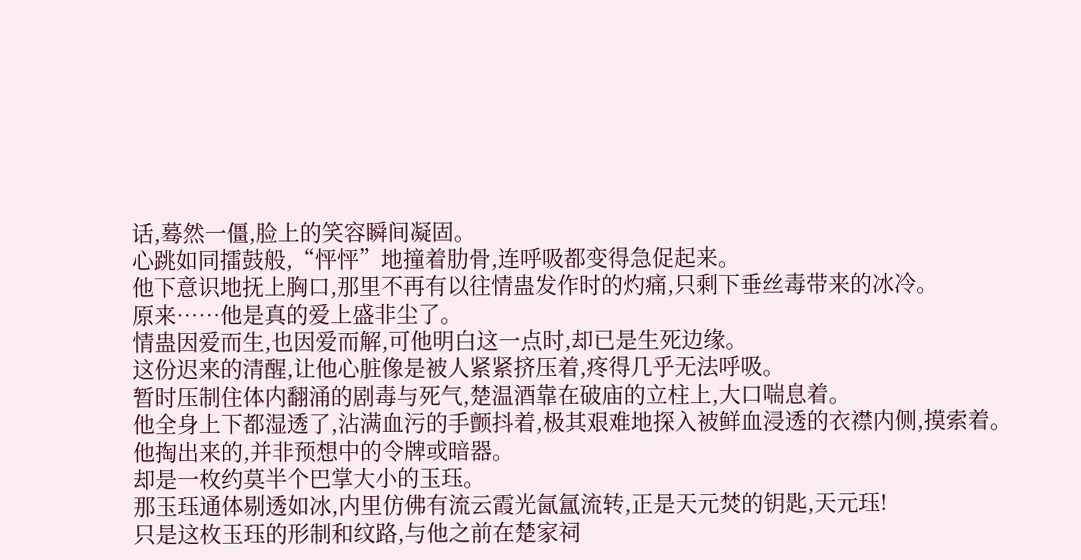话,蓦然一僵,脸上的笑容瞬间凝固。
心跳如同擂鼓般,“怦怦”地撞着肋骨,连呼吸都变得急促起来。
他下意识地抚上胸口,那里不再有以往情蛊发作时的灼痛,只剩下垂丝毒带来的冰冷。
原来……他是真的爱上盛非尘了。
情蛊因爱而生,也因爱而解,可他明白这一点时,却已是生死边缘。
这份迟来的清醒,让他心脏像是被人紧紧挤压着,疼得几乎无法呼吸。
暂时压制住体内翻涌的剧毒与死气,楚温酒靠在破庙的立柱上,大口喘息着。
他全身上下都湿透了,沾满血污的手颤抖着,极其艰难地探入被鲜血浸透的衣襟内侧,摸索着。
他掏出来的,并非预想中的令牌或暗器。
却是一枚约莫半个巴掌大小的玉珏。
那玉珏通体剔透如冰,内里仿佛有流云霞光氤氲流转,正是天元焚的钥匙,天元珏!
只是这枚玉珏的形制和纹路,与他之前在楚家祠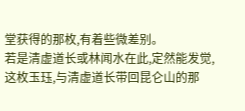堂获得的那枚,有着些微差别。
若是清虚道长或林闻水在此,定然能发觉,这枚玉珏,与清虚道长带回昆仑山的那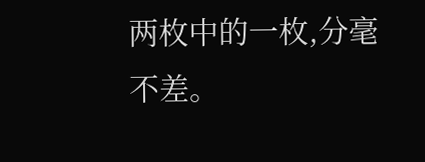两枚中的一枚,分毫不差。